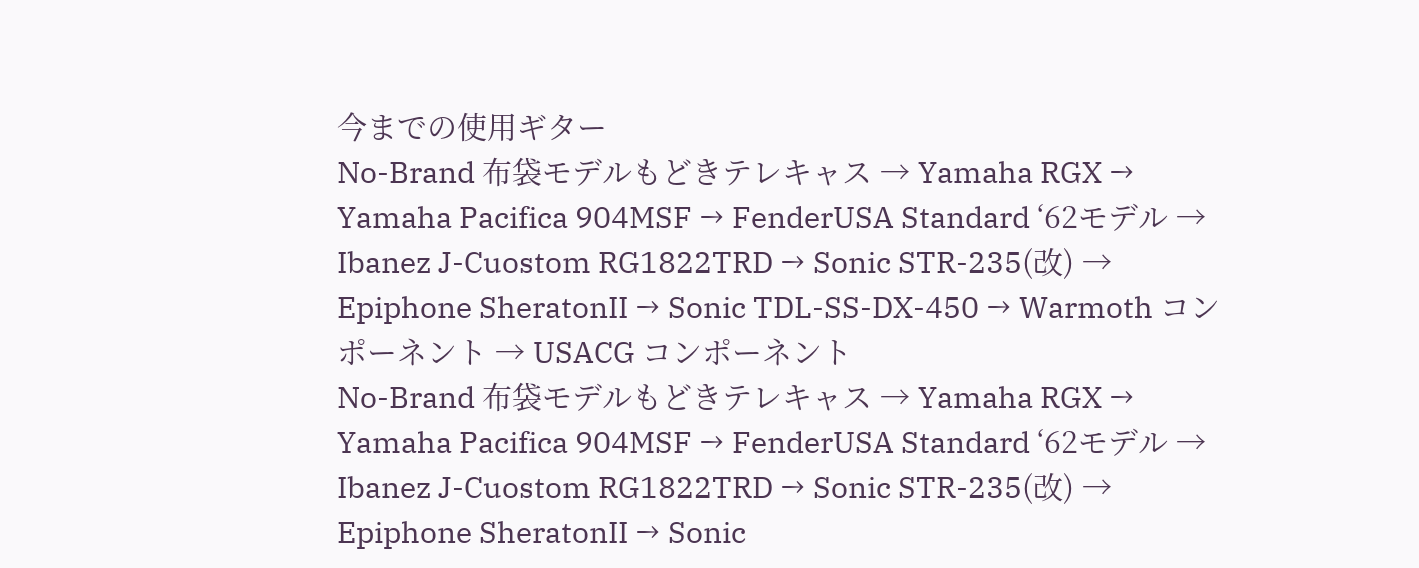今までの使用ギター
No-Brand 布袋モデルもどきテレキャス → Yamaha RGX → Yamaha Pacifica 904MSF → FenderUSA Standard ‘62モデル → Ibanez J-Cuostom RG1822TRD → Sonic STR-235(改) → Epiphone SheratonII → Sonic TDL-SS-DX-450 → Warmoth コンポーネント → USACG コンポーネント
No-Brand 布袋モデルもどきテレキャス → Yamaha RGX → Yamaha Pacifica 904MSF → FenderUSA Standard ‘62モデル → Ibanez J-Cuostom RG1822TRD → Sonic STR-235(改) → Epiphone SheratonII → Sonic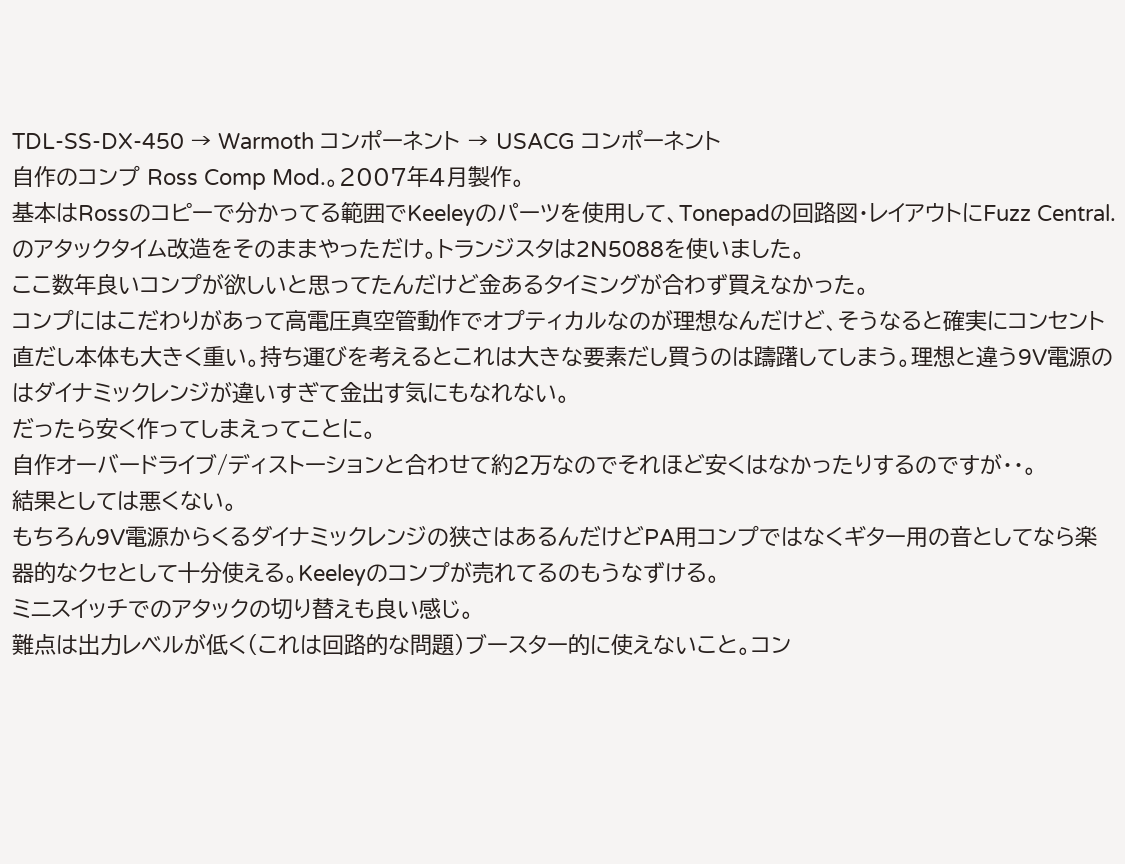TDL-SS-DX-450 → Warmoth コンポーネント → USACG コンポーネント
自作のコンプ Ross Comp Mod.。2007年4月製作。
基本はRossのコピーで分かってる範囲でKeeleyのパーツを使用して、Tonepadの回路図・レイアウトにFuzz Central.のアタックタイム改造をそのままやっただけ。トランジスタは2N5088を使いました。
ここ数年良いコンプが欲しいと思ってたんだけど金あるタイミングが合わず買えなかった。
コンプにはこだわりがあって高電圧真空管動作でオプティカルなのが理想なんだけど、そうなると確実にコンセント直だし本体も大きく重い。持ち運びを考えるとこれは大きな要素だし買うのは躊躇してしまう。理想と違う9V電源のはダイナミックレンジが違いすぎて金出す気にもなれない。
だったら安く作ってしまえってことに。
自作オーバードライブ/ディストーションと合わせて約2万なのでそれほど安くはなかったりするのですが・・。
結果としては悪くない。
もちろん9V電源からくるダイナミックレンジの狭さはあるんだけどPA用コンプではなくギター用の音としてなら楽器的なクセとして十分使える。Keeleyのコンプが売れてるのもうなずける。
ミニスイッチでのアタックの切り替えも良い感じ。
難点は出力レベルが低く(これは回路的な問題)ブースター的に使えないこと。コン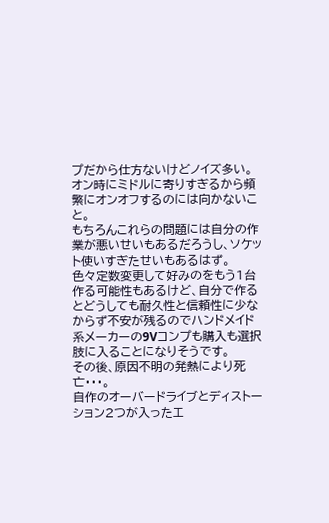プだから仕方ないけどノイズ多い。オン時にミドルに寄りすぎるから頻繁にオンオフするのには向かないこと。
もちろんこれらの問題には自分の作業が悪いせいもあるだろうし、ソケット使いすぎたせいもあるはず。
色々定数変更して好みのをもう1台作る可能性もあるけど、自分で作るとどうしても耐久性と信頼性に少なからず不安が残るのでハンドメイド系メーカーの9Vコンプも購入も選択肢に入ることになりそうです。
その後、原因不明の発熱により死亡・・・。
自作のオーバードライブとディストーション2つが入ったエ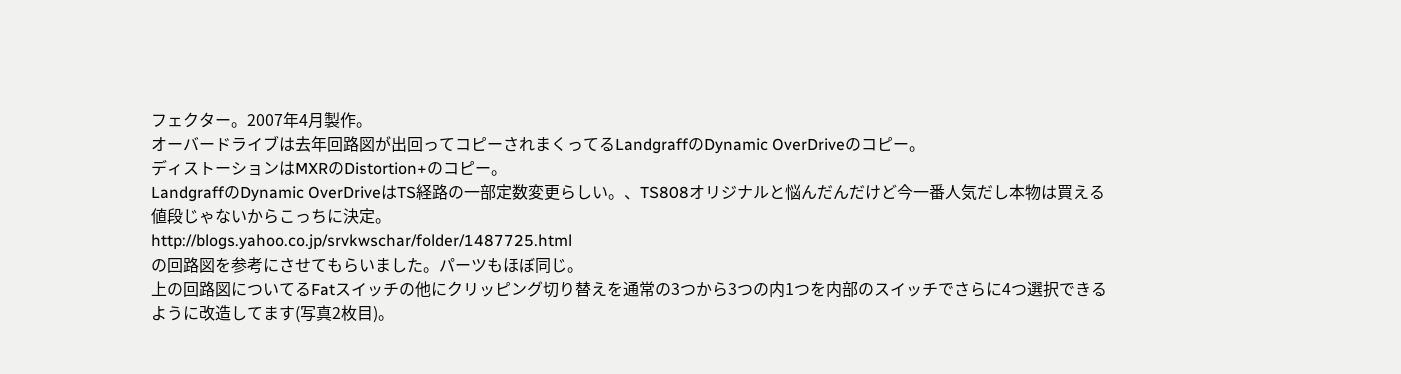フェクター。2007年4月製作。
オーバードライブは去年回路図が出回ってコピーされまくってるLandgraffのDynamic OverDriveのコピー。
ディストーションはMXRのDistortion+のコピー。
LandgraffのDynamic OverDriveはTS経路の一部定数変更らしい。、TS808オリジナルと悩んだんだけど今一番人気だし本物は買える値段じゃないからこっちに決定。
http://blogs.yahoo.co.jp/srvkwschar/folder/1487725.html
の回路図を参考にさせてもらいました。パーツもほぼ同じ。
上の回路図についてるFatスイッチの他にクリッピング切り替えを通常の3つから3つの内1つを内部のスイッチでさらに4つ選択できるように改造してます(写真2枚目)。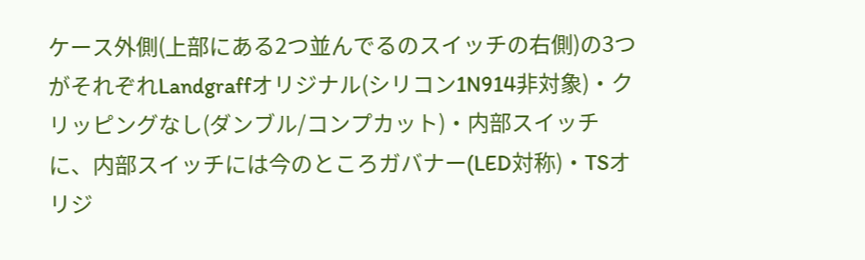ケース外側(上部にある2つ並んでるのスイッチの右側)の3つがそれぞれLandgraffオリジナル(シリコン1N914非対象)・クリッピングなし(ダンブル/コンプカット)・内部スイッチに、内部スイッチには今のところガバナー(LED対称)・TSオリジ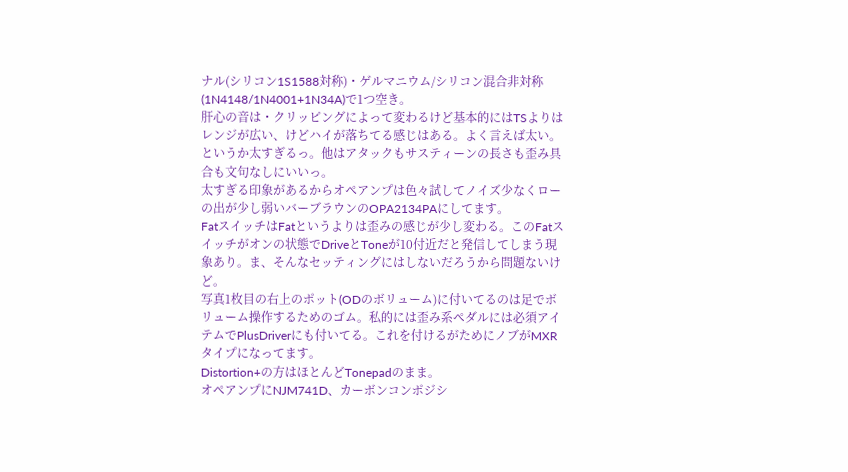ナル(シリコン1S1588対称)・ゲルマニウム/シリコン混合非対称(1N4148/1N4001+1N34A)で1つ空き。
肝心の音は・クリッピングによって変わるけど基本的にはTSよりはレンジが広い、けどハイが落ちてる感じはある。よく言えば太い。というか太すぎるっ。他はアタックもサスティーンの長さも歪み具合も文句なしにいいっ。
太すぎる印象があるからオペアンプは色々試してノイズ少なくローの出が少し弱いバーブラウンのOPA2134PAにしてます。
FatスイッチはFatというよりは歪みの感じが少し変わる。このFatスイッチがオンの状態でDriveとToneが10付近だと発信してしまう現象あり。ま、そんなセッティングにはしないだろうから問題ないけど。
写真1枚目の右上のポット(ODのボリューム)に付いてるのは足でボリューム操作するためのゴム。私的には歪み系ペダルには必須アイテムでPlusDriverにも付いてる。これを付けるがためにノブがMXRタイプになってます。
Distortion+の方はほとんどTonepadのまま。
オペアンプにNJM741D、カーボンコンポジシ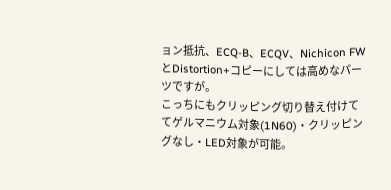ョン抵抗、ECQ-B、ECQV、Nichicon FWとDistortion+コピーにしては高めなパーツですが。
こっちにもクリッピング切り替え付けててゲルマニウム対象(1N60)・クリッピングなし・LED対象が可能。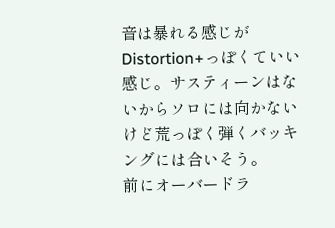音は暴れる感じがDistortion+っぽくていい感じ。サスティーンはないからソロには向かないけど荒っぽく弾くバッキングには合いそう。
前にオーバードラ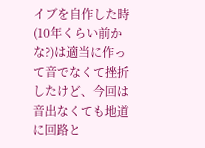イブを自作した時(10年くらい前かな?)は適当に作って音でなくて挫折したけど、今回は音出なくても地道に回路と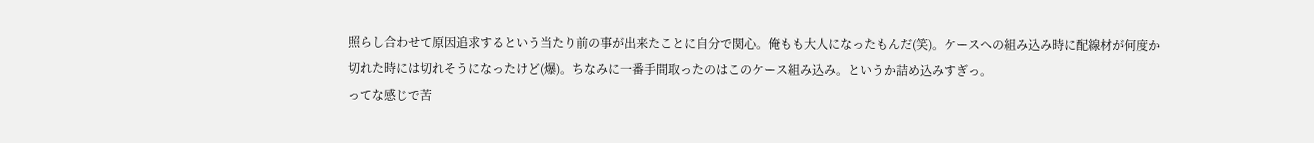照らし合わせて原因追求するという当たり前の事が出来たことに自分で関心。俺もも大人になったもんだ(笑)。ケースへの組み込み時に配線材が何度か切れた時には切れそうになったけど(爆)。ちなみに一番手間取ったのはこのケース組み込み。というか詰め込みすぎっ。
ってな感じで苦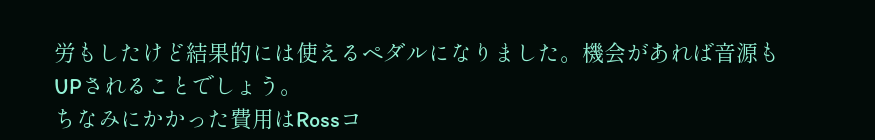労もしたけど結果的には使えるペダルになりました。機会があれば音源もUPされることでしょう。
ちなみにかかった費用はRossコ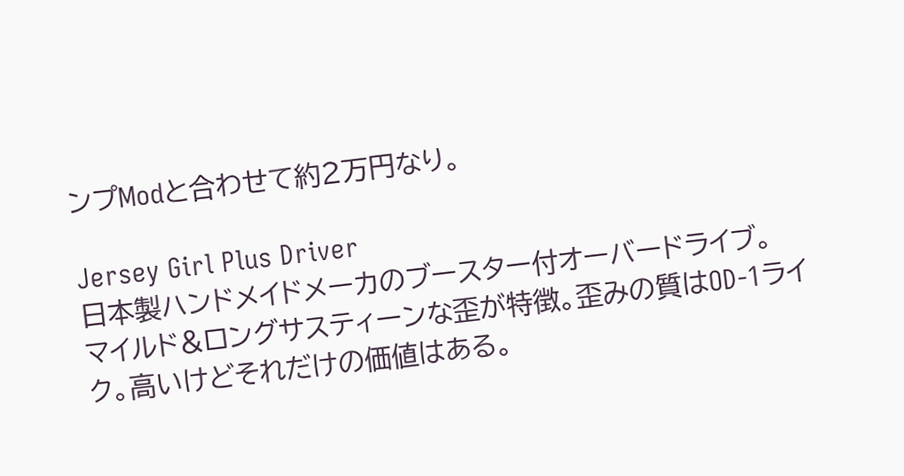ンプModと合わせて約2万円なり。

Jersey Girl Plus Driver
日本製ハンドメイドメーカのブースター付オーバードライブ。
マイルド&ロングサスティーンな歪が特徴。歪みの質はOD-1ライク。高いけどそれだけの価値はある。